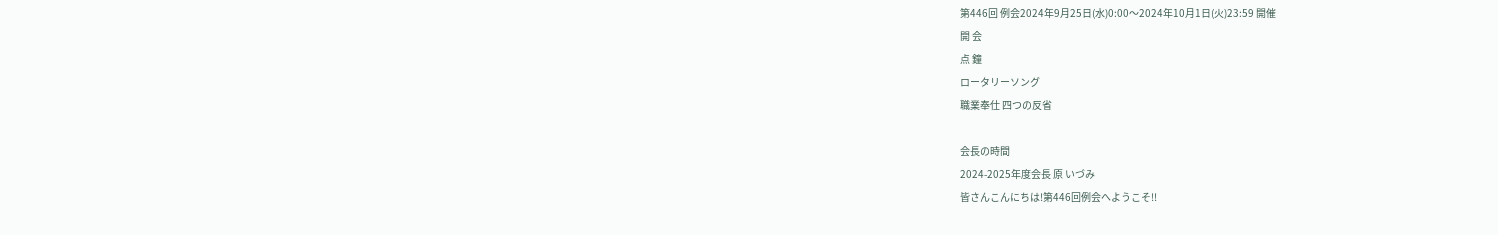第446回 例会2024年9月25日(水)0:00〜2024年10月1日(火)23:59 開催
開 会
点 鐘
ロータリーソング
職業奉仕 四つの反省

会長の時間
2024-2025年度会長 原 いづみ
皆さんこんにちは!第446回例会へようこそ!!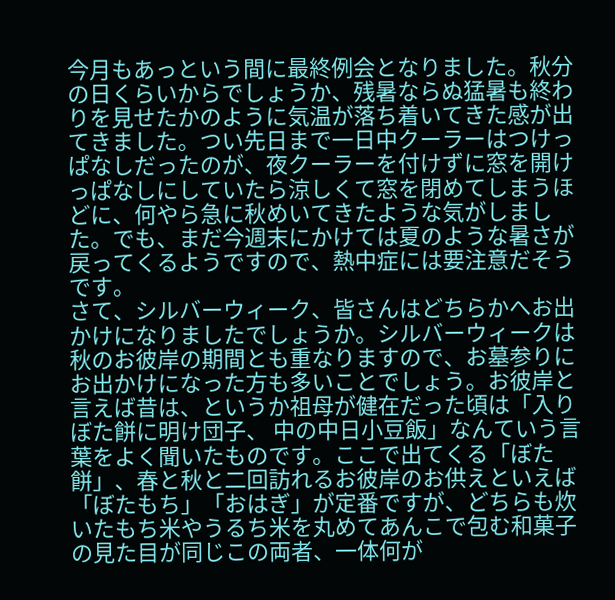今月もあっという間に最終例会となりました。秋分の日くらいからでしょうか、残暑ならぬ猛暑も終わりを見せたかのように気温が落ち着いてきた感が出てきました。つい先日まで一日中クーラーはつけっぱなしだったのが、夜クーラーを付けずに窓を開けっぱなしにしていたら涼しくて窓を閉めてしまうほどに、何やら急に秋めいてきたような気がしました。でも、まだ今週末にかけては夏のような暑さが戻ってくるようですので、熱中症には要注意だそうです。
さて、シルバーウィーク、皆さんはどちらかへお出かけになりましたでしょうか。シルバーウィークは秋のお彼岸の期間とも重なりますので、お墓参りにお出かけになった方も多いことでしょう。お彼岸と言えば昔は、というか祖母が健在だった頃は「入りぼた餅に明け団子、 中の中日小豆飯」なんていう言葉をよく聞いたものです。ここで出てくる「ぼた餅」、春と秋と二回訪れるお彼岸のお供えといえば「ぼたもち」「おはぎ」が定番ですが、どちらも炊いたもち米やうるち米を丸めてあんこで包む和菓子の見た目が同じこの両者、一体何が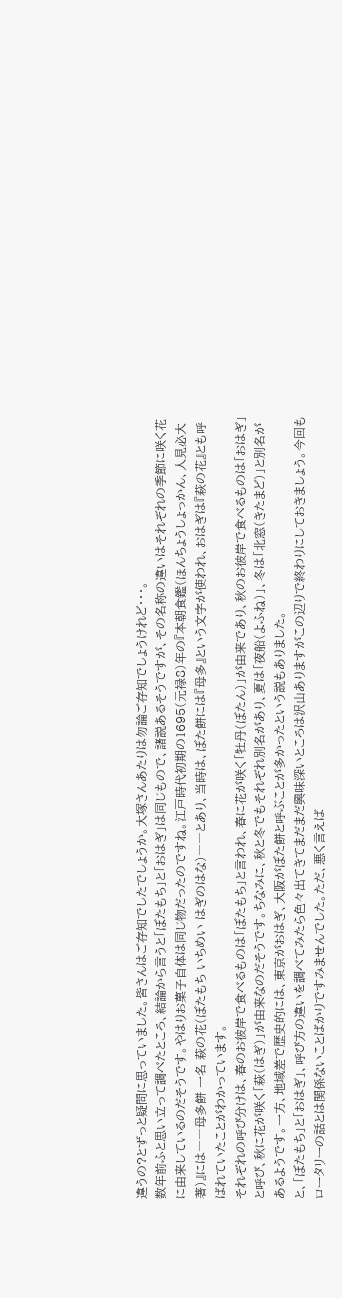違うの?とずっと疑問に思っていました。皆さんはご存知でしたでしょうか。大塚さんあたりは勿論ご存知でしょうけれど・・・。
数年前ふと思い立って調べたところ、結論から言うと「ぼたもち」と「おはぎ」は同じもので、諸説あるそうですが、その名称の違いはそれぞれの季節に咲く花に由来しているのだそうです。やはりお菓子自体は同じ物だったのですね。江戸時代初期の1695(元禄8)年の『本朝食鑑(ほんちょうしょっかん、人見必大著)』には――母多餅 一名 萩の花(ぼたもち いちめい はぎのはな)――とあり、当時は、ぼた餅には『母多』という文字が使われ、おはぎは『萩の花』とも呼ばれていたことがわかっています。
それぞれの呼び分けは、春のお彼岸で食べるものは「ぼたもち」と言われ、春に花が咲く「牡丹(ぼたん)」が由来であり、秋のお彼岸で食べるものは「おはぎ」と呼び、秋に花が咲く「萩(はぎ)」が由来なのだそうです。ちなみに、秋と冬でもそれぞれ別名があり、夏は「夜船(よふね)」、冬は「北窓(きたまど)」と別名があるようです。一方、地域差で歴史的には、東京がおはぎ、大阪がぼた餅と呼ぶことが多かったという説もありました。
と、「ぼたもち」と「おはぎ」、呼び方の違いを調べてみたら色々出てきてまだまだ興味深いところは沢山ありますがこの辺りで終わりにしておきましょう。今回もロータリーの話とは関係ないことばかりですみませんでした。ただ、悪く言えば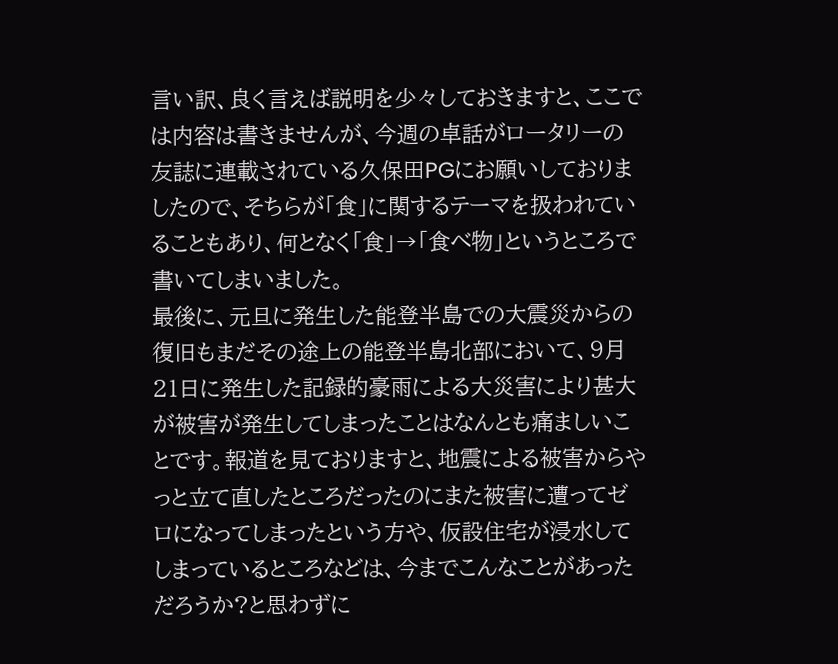言い訳、良く言えば説明を少々しておきますと、ここでは内容は書きませんが、今週の卓話がロータリーの友誌に連載されている久保田PGにお願いしておりましたので、そちらが「食」に関するテーマを扱われていることもあり、何となく「食」→「食べ物」というところで書いてしまいました。
最後に、元旦に発生した能登半島での大震災からの復旧もまだその途上の能登半島北部において、9月21日に発生した記録的豪雨による大災害により甚大が被害が発生してしまったことはなんとも痛ましいことです。報道を見ておりますと、地震による被害からやっと立て直したところだったのにまた被害に遭ってゼロになってしまったという方や、仮設住宅が浸水してしまっているところなどは、今までこんなことがあっただろうか?と思わずに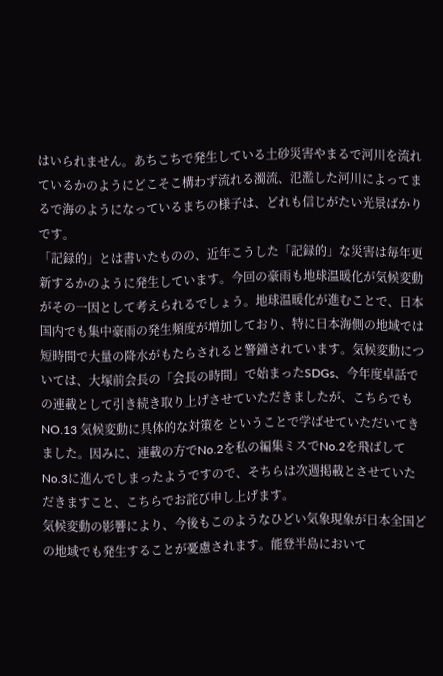はいられません。あちこちで発生している土砂災害やまるで河川を流れているかのようにどこそこ構わず流れる濁流、氾濫した河川によってまるで海のようになっているまちの様子は、どれも信じがたい光景ばかりです。
「記録的」とは書いたものの、近年こうした「記録的」な災害は毎年更新するかのように発生しています。今回の豪雨も地球温暖化が気候変動がその一因として考えられるでしょう。地球温暖化が進むことで、日本国内でも集中豪雨の発生頻度が増加しており、特に日本海側の地域では短時間で大量の降水がもたらされると警鐘されています。気候変動については、大塚前会長の「会長の時間」で始まったSDGs、今年度卓話での連載として引き続き取り上げさせていただきましたが、こちらでもNO.13 気候変動に具体的な対策を ということで学ばせていただいてきました。因みに、連載の方でNo.2を私の編集ミスでNo.2を飛ばしてNo.3に進んでしまったようですので、そちらは次週掲載とさせていただきますこと、こちらでお詫び申し上げます。
気候変動の影響により、今後もこのようなひどい気象現象が日本全国どの地域でも発生することが憂慮されます。能登半島において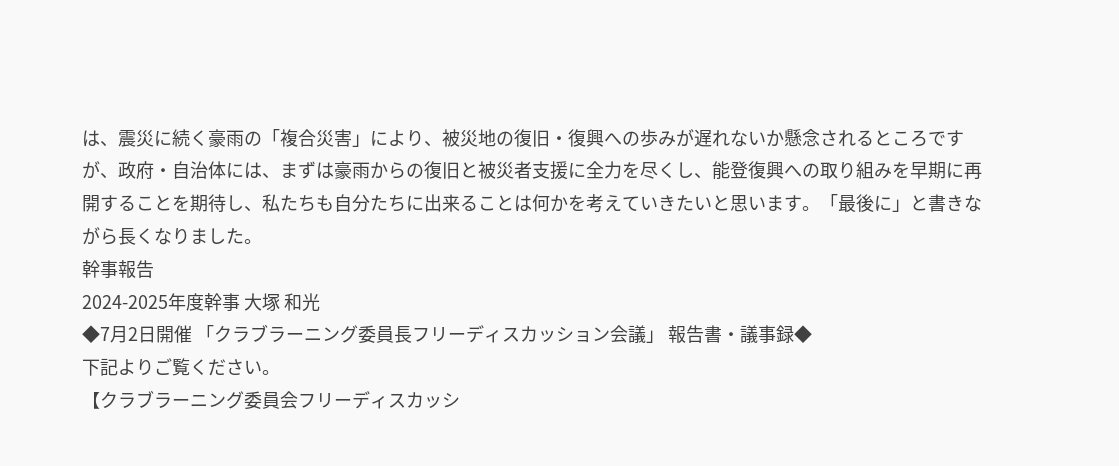は、震災に続く豪雨の「複合災害」により、被災地の復旧・復興への歩みが遅れないか懸念されるところですが、政府・自治体には、まずは豪雨からの復旧と被災者支援に全力を尽くし、能登復興への取り組みを早期に再開することを期待し、私たちも自分たちに出来ることは何かを考えていきたいと思います。「最後に」と書きながら長くなりました。
幹事報告
2024-2025年度幹事 大塚 和光
◆7月2日開催 「クラブラーニング委員長フリーディスカッション会議」 報告書・議事録◆
下記よりご覧ください。
【クラブラーニング委員会フリーディスカッシ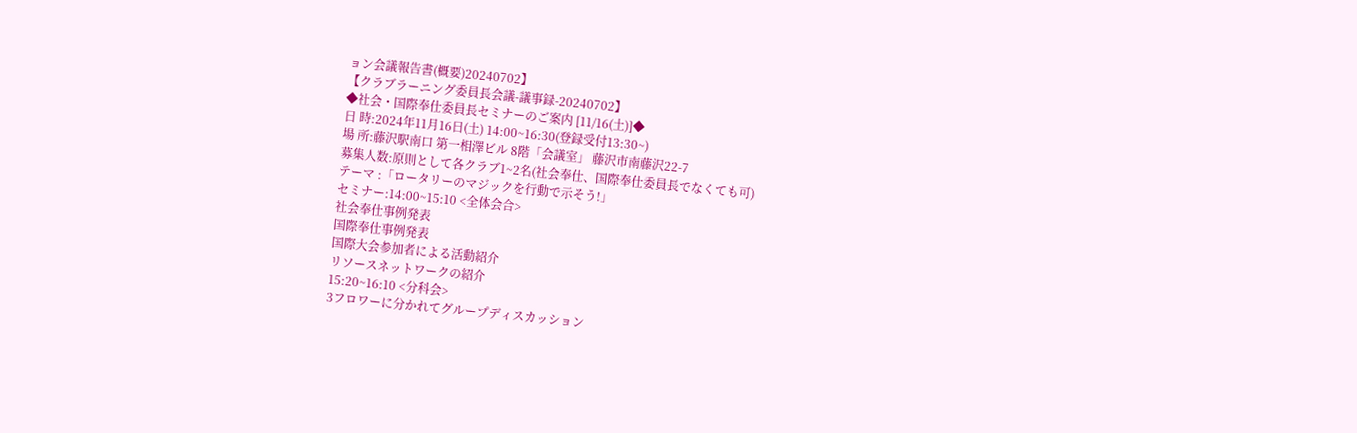ョン会議報告書(概要)20240702】
【クラブラーニング委員長会議-議事録-20240702】
◆社会・国際奉仕委員長セミナーのご案内 [11/16(土)]◆
日 時:2024年11月16日(土) 14:00~16:30(登録受付13:30~)
場 所:藤沢駅南口 第一相澤ビル 8階「会議室」 藤沢市南藤沢22-7
募集人数:原則として各クラブ1~2名(社会奉仕、国際奉仕委員長でなくても可)
テーマ :「ロータリーのマジックを行動で示そう!」
セミナー:14:00~15:10 <全体会合>
社会奉仕事例発表
国際奉仕事例発表
国際大会参加者による活動紹介
リソースネットワークの紹介
15:20~16:10 <分科会>
3フロワーに分かれてグループディスカッション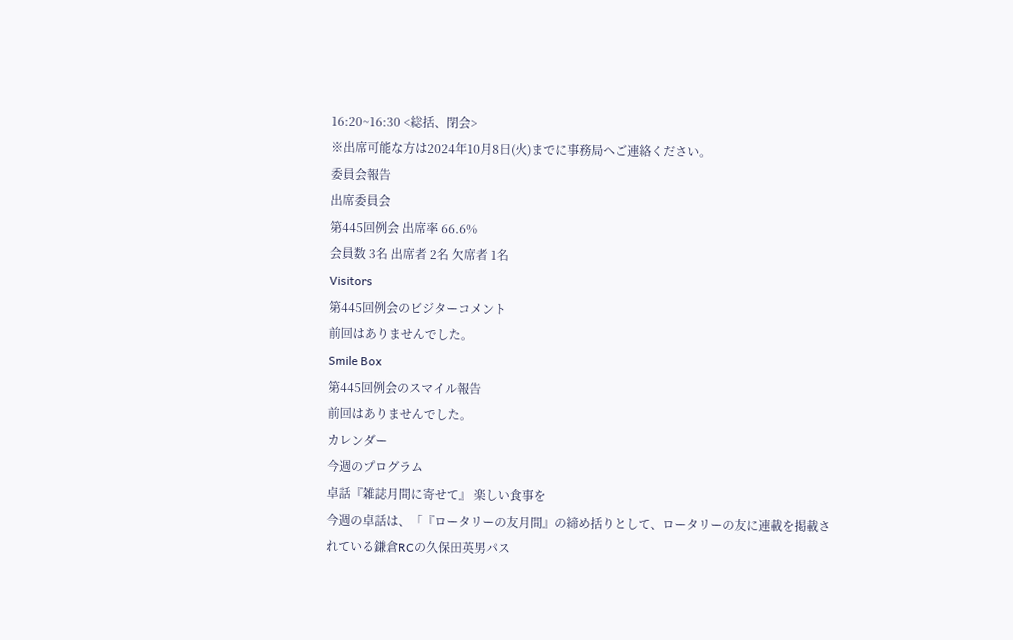16:20~16:30 <総括、閉会>
※出席可能な方は2024年10月8日(火)までに事務局へご連絡ください。
委員会報告
出席委員会
第445回例会 出席率 66.6%
会員数 3名 出席者 2名 欠席者 1名
Visitors
第445回例会のビジターコメント
前回はありませんでした。
Smile Box
第445回例会のスマイル報告
前回はありませんでした。
カレンダー
今週のプログラム
卓話『雑誌月間に寄せて』 楽しい食事を
今週の卓話は、「『ロータリーの友月間』の締め括りとして、ロータリーの友に連載を掲載されている鎌倉RCの久保田英男パス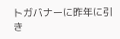トガバナーに昨年に引き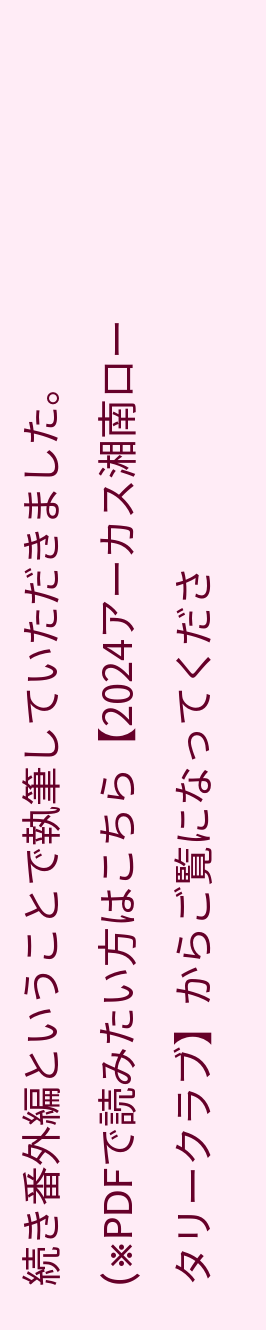続き番外編ということで執筆していただきました。
(※PDFで読みたい方はこちら【2024アーカス湘南ロータリークラブ】からご覧になってくださ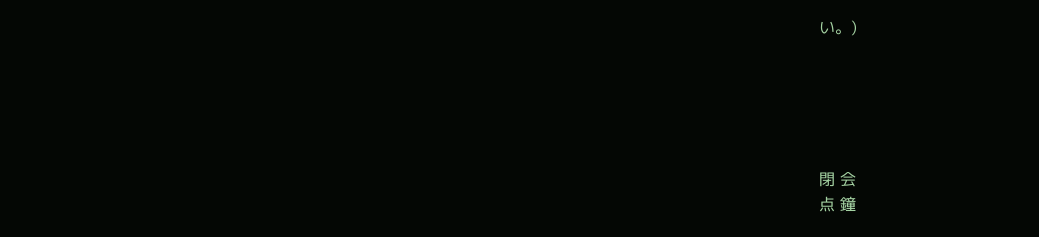い。)





閉 会
点 鐘